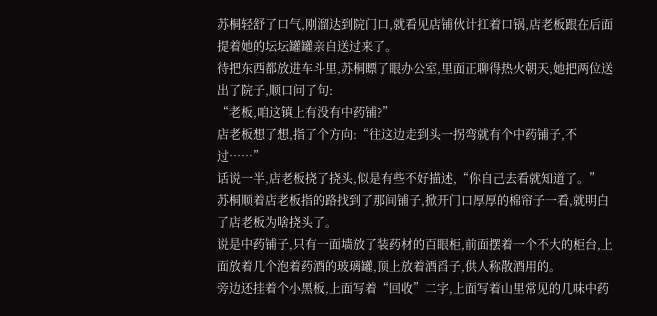苏桐轻舒了口气,刚溜达到院门口,就看见店铺伙计扛着口锅,店老板跟在后面提着她的坛坛罐罐亲自送过来了。
待把东西都放进车斗里,苏桐瞟了眼办公室,里面正聊得热火朝天,她把两位送出了院子,顺口问了句:
“老板,咱这镇上有没有中药铺?”
店老板想了想,指了个方向:“往这边走到头一拐弯就有个中药铺子,不过……”
话说一半,店老板挠了挠头,似是有些不好描述,“你自己去看就知道了。”
苏桐顺着店老板指的路找到了那间铺子,掀开门口厚厚的棉帘子一看,就明白了店老板为啥挠头了。
说是中药铺子,只有一面墙放了装药材的百眼柜,前面摆着一个不大的柜台,上面放着几个泡着药酒的玻璃罐,顶上放着酒舀子,供人称散酒用的。
旁边还挂着个小黑板,上面写着“回收”二字,上面写着山里常见的几味中药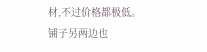材,不过价格都极低。
铺子另两边也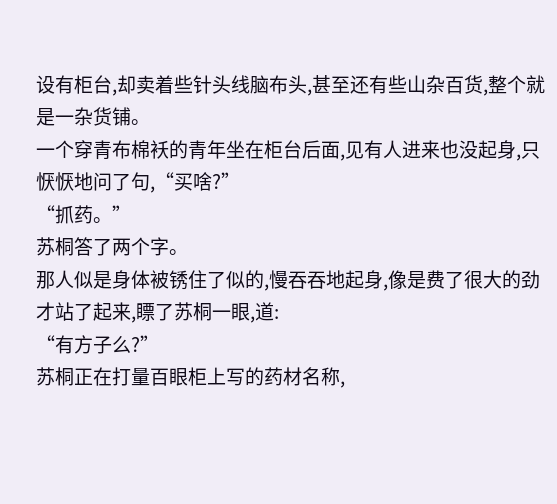设有柜台,却卖着些针头线脑布头,甚至还有些山杂百货,整个就是一杂货铺。
一个穿青布棉袄的青年坐在柜台后面,见有人进来也没起身,只恹恹地问了句,“买啥?”
“抓药。”
苏桐答了两个字。
那人似是身体被锈住了似的,慢吞吞地起身,像是费了很大的劲才站了起来,瞟了苏桐一眼,道:
“有方子么?”
苏桐正在打量百眼柜上写的药材名称,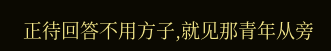正待回答不用方子,就见那青年从旁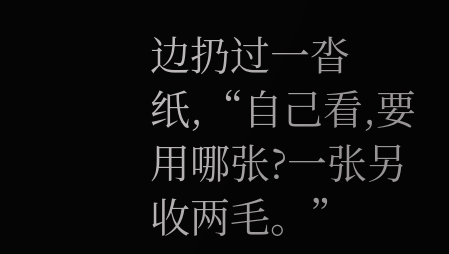边扔过一沓纸,“自己看,要用哪张?一张另收两毛。”